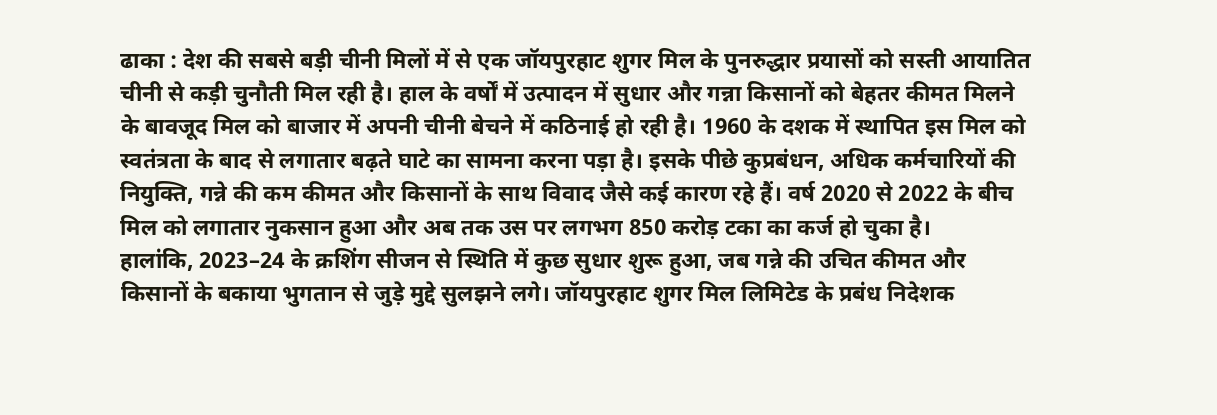ढाका : देश की सबसे बड़ी चीनी मिलों में से एक जॉयपुरहाट शुगर मिल के पुनरुद्धार प्रयासों को सस्ती आयातित चीनी से कड़ी चुनौती मिल रही है। हाल के वर्षों में उत्पादन में सुधार और गन्ना किसानों को बेहतर कीमत मिलने के बावजूद मिल को बाजार में अपनी चीनी बेचने में कठिनाई हो रही है। 1960 के दशक में स्थापित इस मिल को स्वतंत्रता के बाद से लगातार बढ़ते घाटे का सामना करना पड़ा है। इसके पीछे कुप्रबंधन, अधिक कर्मचारियों की नियुक्ति, गन्ने की कम कीमत और किसानों के साथ विवाद जैसे कई कारण रहे हैं। वर्ष 2020 से 2022 के बीच मिल को लगातार नुकसान हुआ और अब तक उस पर लगभग 850 करोड़ टका का कर्ज हो चुका है।
हालांकि, 2023–24 के क्रशिंग सीजन से स्थिति में कुछ सुधार शुरू हुआ, जब गन्ने की उचित कीमत और किसानों के बकाया भुगतान से जुड़े मुद्दे सुलझने लगे। जॉयपुरहाट शुगर मिल लिमिटेड के प्रबंध निदेशक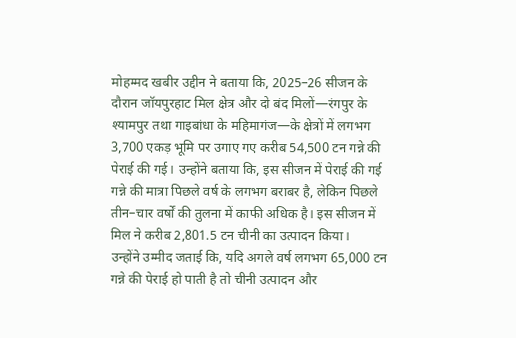मोहम्मद खबीर उद्दीन ने बताया कि, 2025–26 सीजन के दौरान जॉयपुरहाट मिल क्षेत्र और दो बंद मिलों—रंगपुर के श्यामपुर तथा गाइबांधा के महिमागंज—के क्षेत्रों में लगभग 3,700 एकड़ भूमि पर उगाए गए करीब 54,500 टन गन्ने की पेराई की गई। उन्होंने बताया कि, इस सीजन में पेराई की गई गन्ने की मात्रा पिछले वर्ष के लगभग बराबर है, लेकिन पिछले तीन–चार वर्षों की तुलना में काफी अधिक है। इस सीजन में मिल ने करीब 2,801.5 टन चीनी का उत्पादन किया।
उन्होंने उम्मीद जताई कि, यदि अगले वर्ष लगभग 65,000 टन गन्ने की पेराई हो पाती है तो चीनी उत्पादन और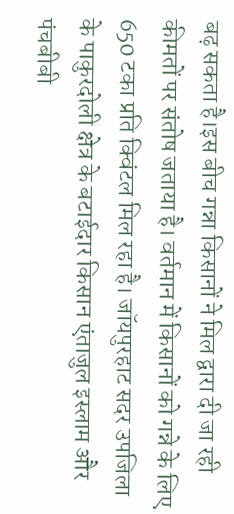बढ़ सकता है।इस बीच गन्ना किसानों ने मिल द्वारा दी जा रही कीमतों पर संतोष जताया है। वर्तमान में किसानों को गन्ने के लिए 650 टका प्रति क्विंटल मिल रहा है। जॉयपुरहाट सदर उपजिला के पाकुरदोली क्षेत्र के बटाईदार किसान एंताजुल इस्लाम और पंचबीबी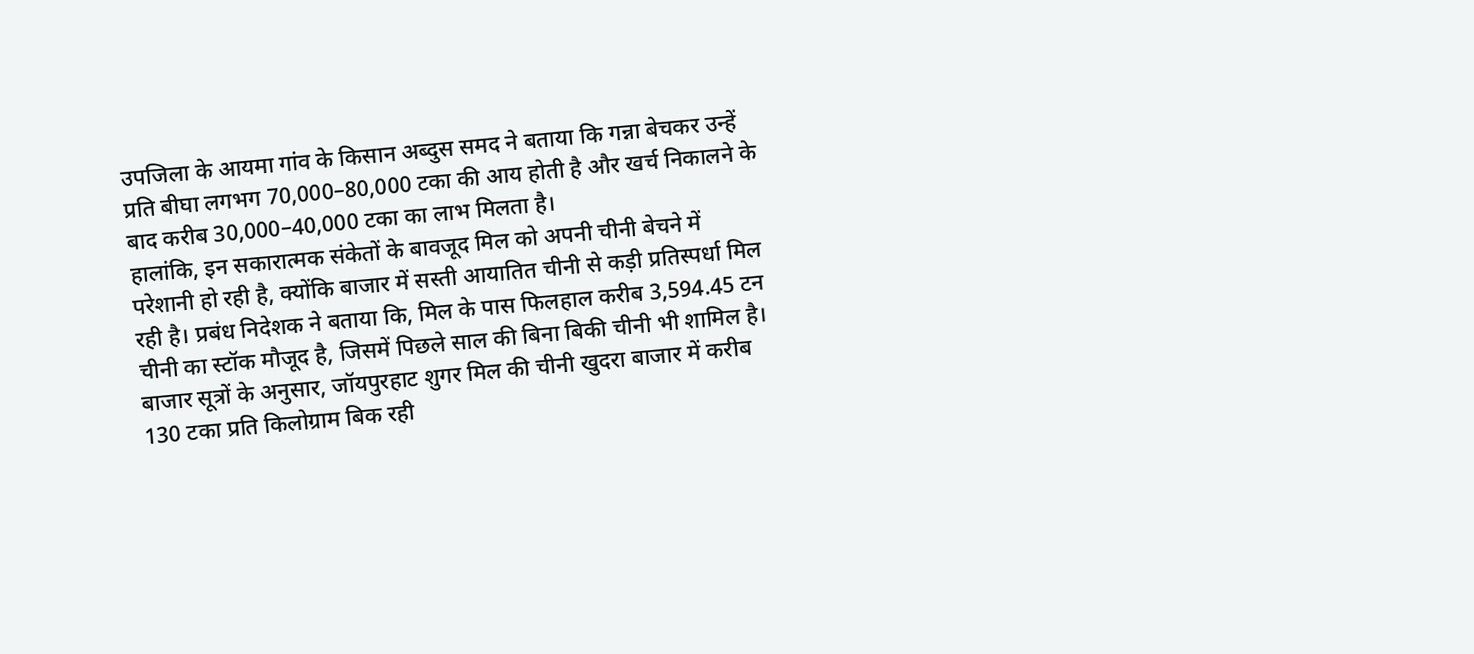उपजिला के आयमा गांव के किसान अब्दुस समद ने बताया कि गन्ना बेचकर उन्हें प्रति बीघा लगभग 70,000–80,000 टका की आय होती है और खर्च निकालने के बाद करीब 30,000–40,000 टका का लाभ मिलता है।
हालांकि, इन सकारात्मक संकेतों के बावजूद मिल को अपनी चीनी बेचने में परेशानी हो रही है, क्योंकि बाजार में सस्ती आयातित चीनी से कड़ी प्रतिस्पर्धा मिल रही है। प्रबंध निदेशक ने बताया कि, मिल के पास फिलहाल करीब 3,594.45 टन चीनी का स्टॉक मौजूद है, जिसमें पिछले साल की बिना बिकी चीनी भी शामिल है। बाजार सूत्रों के अनुसार, जॉयपुरहाट शुगर मिल की चीनी खुदरा बाजार में करीब 130 टका प्रति किलोग्राम बिक रही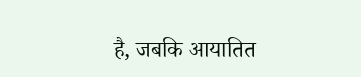है, जबकि आयातित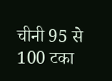चीनी 95 से 100 टका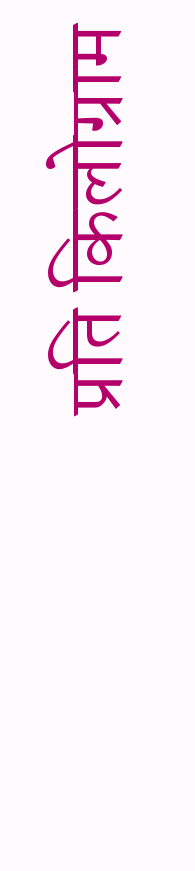प्रति किलोग्राम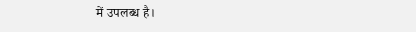में उपलब्ध है।